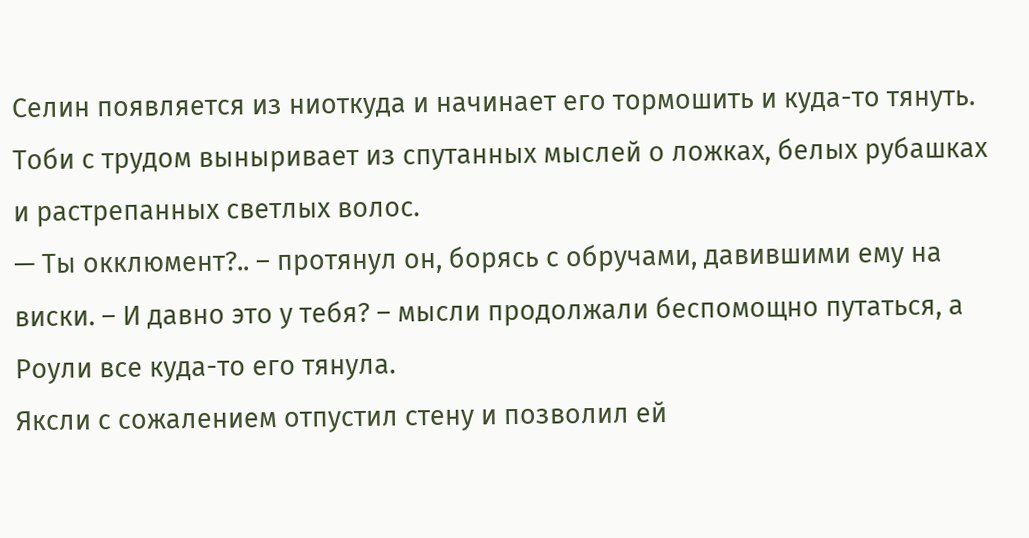Селин появляется из ниоткуда и начинает его тормошить и куда-то тянуть. Тоби с трудом выныривает из спутанных мыслей о ложках, белых рубашках и растрепанных светлых волос.
— Ты окклюмент?.. – протянул он, борясь с обручами, давившими ему на виски. – И давно это у тебя? – мысли продолжали беспомощно путаться, а Роули все куда-то его тянула.
Яксли с сожалением отпустил стену и позволил ей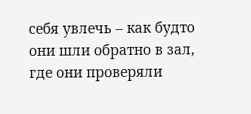себя увлечь – как будто они шли обратно в зал, где они проверяли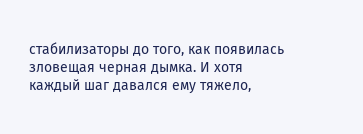стабилизаторы до того, как появилась зловещая черная дымка. И хотя каждый шаг давался ему тяжело,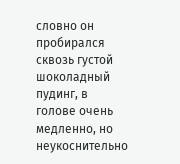словно он пробирался сквозь густой шоколадный пудинг, в голове очень медленно, но неукоснительно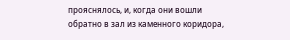прояснялось, и, когда они вошли обратно в зал из каменного коридора,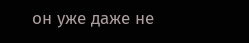он уже даже не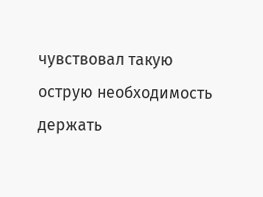чувствовал такую острую необходимость держать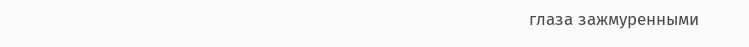глаза зажмуренными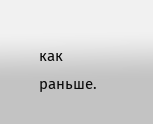как раньше.